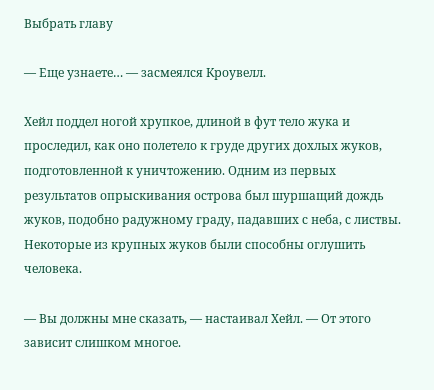Выбрать главу

— Еще узнаете… — засмеялся Кроувелл.

Хейл поддел ногой хрупкое, длиной в фут тело жука и проследил, как оно полетело к груде других дохлых жуков, подготовленной к уничтожению. Одним из первых результатов опрыскивания острова был шуршащий дождь жуков, подобно радужному граду, падавших с неба, с листвы. Некоторые из крупных жуков были способны оглушить человека.

— Вы должны мне сказать, — настаивал Хейл. — От этого зависит слишком многое.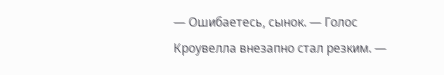— Ошибаетесь, сынок. — Голос Кроувелла внезапно стал резким. —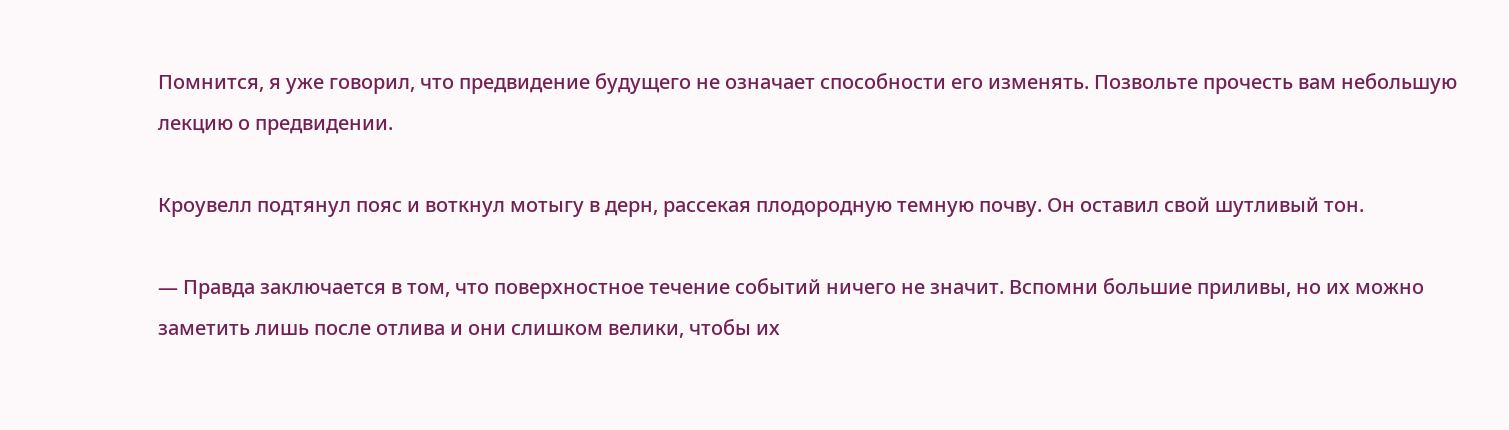Помнится, я уже говорил, что предвидение будущего не означает способности его изменять. Позвольте прочесть вам небольшую лекцию о предвидении.

Кроувелл подтянул пояс и воткнул мотыгу в дерн, рассекая плодородную темную почву. Он оставил свой шутливый тон.

— Правда заключается в том, что поверхностное течение событий ничего не значит. Вспомни большие приливы, но их можно заметить лишь после отлива и они слишком велики, чтобы их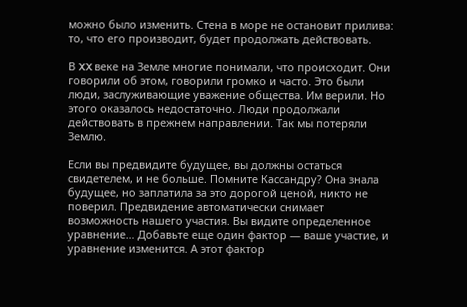можно было изменить. Стена в море не остановит прилива: то, что его производит, будет продолжать действовать.

В XX веке на Земле многие понимали, что происходит. Они говорили об этом, говорили громко и часто. Это были люди, заслуживающие уважение общества. Им верили. Но этого оказалось недостаточно. Люди продолжали действовать в прежнем направлении. Так мы потеряли Землю.

Если вы предвидите будущее, вы должны остаться свидетелем, и не больше. Помните Кассандру? Она знала будущее, но заплатила за это дорогой ценой, никто не поверил. Предвидение автоматически снимает возможность нашего участия. Вы видите определенное уравнение… Добавьте еще один фактор — ваше участие, и уравнение изменится. А этот фактор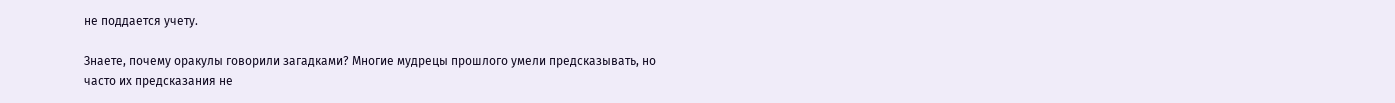не поддается учету.

Знаете, почему оракулы говорили загадками? Многие мудрецы прошлого умели предсказывать, но часто их предсказания не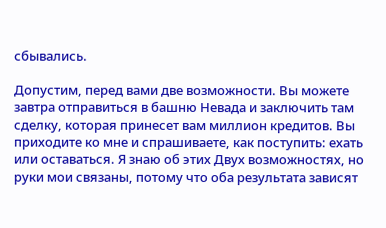сбывались.

Допустим, перед вами две возможности. Вы можете завтра отправиться в башню Невада и заключить там сделку, которая принесет вам миллион кредитов. Вы приходите ко мне и спрашиваете, как поступить: ехать или оставаться. Я знаю об этих Двух возможностях, но руки мои связаны, потому что оба результата зависят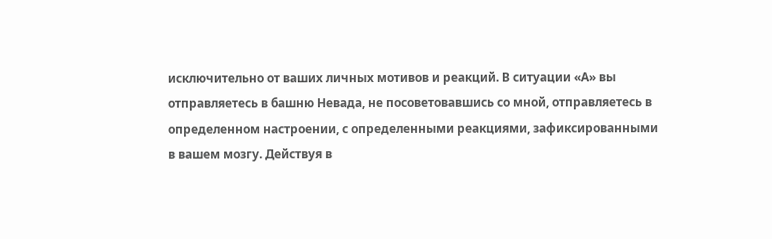исключительно от ваших личных мотивов и реакций. В ситуации «А» вы отправляетесь в башню Невада, не посоветовавшись со мной, отправляетесь в определенном настроении, с определенными реакциями, зафиксированными в вашем мозгу. Действуя в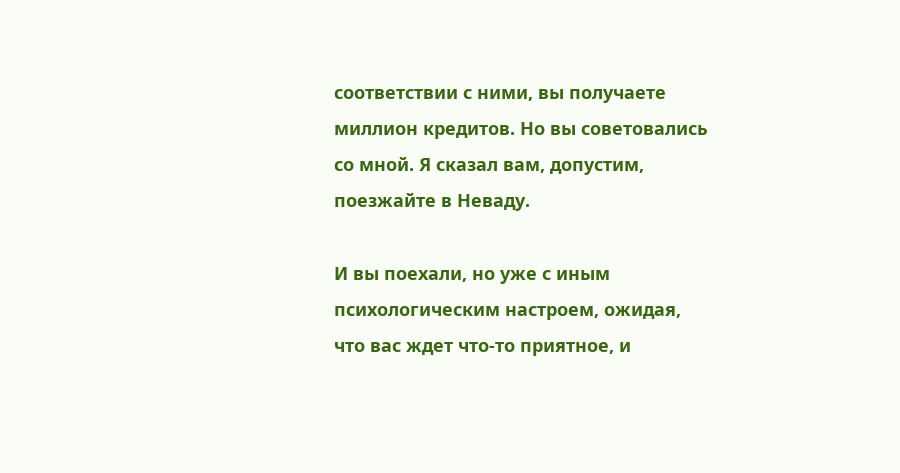соответствии с ними, вы получаете миллион кредитов. Но вы советовались со мной. Я сказал вам, допустим, поезжайте в Неваду.

И вы поехали, но уже с иным психологическим настроем, ожидая, что вас ждет что-то приятное, и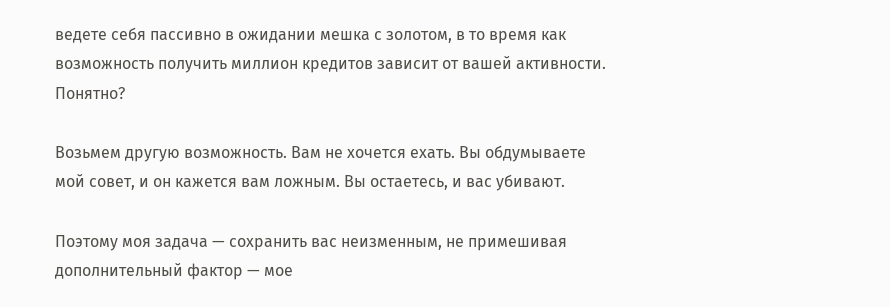ведете себя пассивно в ожидании мешка с золотом, в то время как возможность получить миллион кредитов зависит от вашей активности. Понятно?

Возьмем другую возможность. Вам не хочется ехать. Вы обдумываете мой совет, и он кажется вам ложным. Вы остаетесь, и вас убивают.

Поэтому моя задача — сохранить вас неизменным, не примешивая дополнительный фактор — мое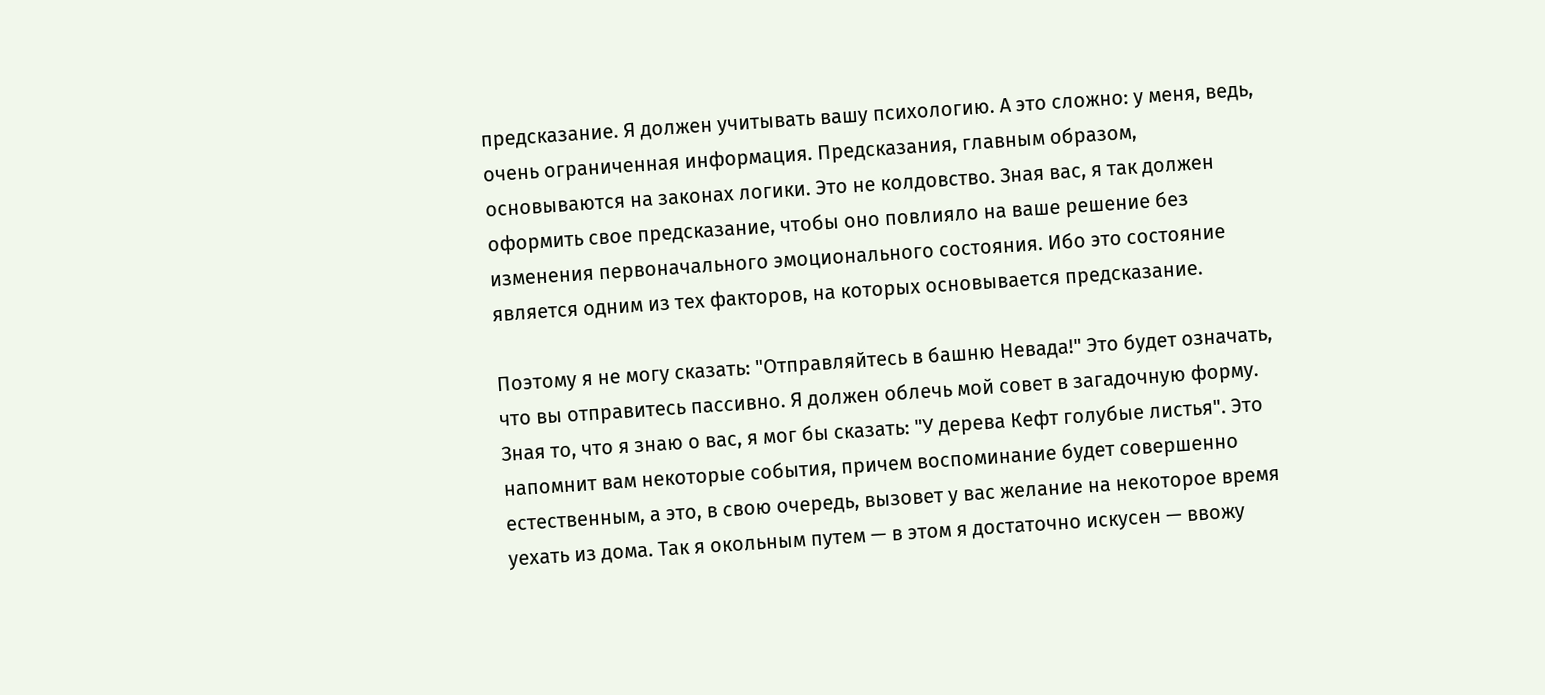предсказание. Я должен учитывать вашу психологию. А это сложно: у меня, ведь, очень ограниченная информация. Предсказания, главным образом, основываются на законах логики. Это не колдовство. Зная вас, я так должен оформить свое предсказание, чтобы оно повлияло на ваше решение без изменения первоначального эмоционального состояния. Ибо это состояние является одним из тех факторов, на которых основывается предсказание.

Поэтому я не могу сказать: "Отправляйтесь в башню Невада!" Это будет означать, что вы отправитесь пассивно. Я должен облечь мой совет в загадочную форму. Зная то, что я знаю о вас, я мог бы сказать: "У дерева Кефт голубые листья". Это напомнит вам некоторые события, причем воспоминание будет совершенно естественным, а это, в свою очередь, вызовет у вас желание на некоторое время уехать из дома. Так я окольным путем — в этом я достаточно искусен — ввожу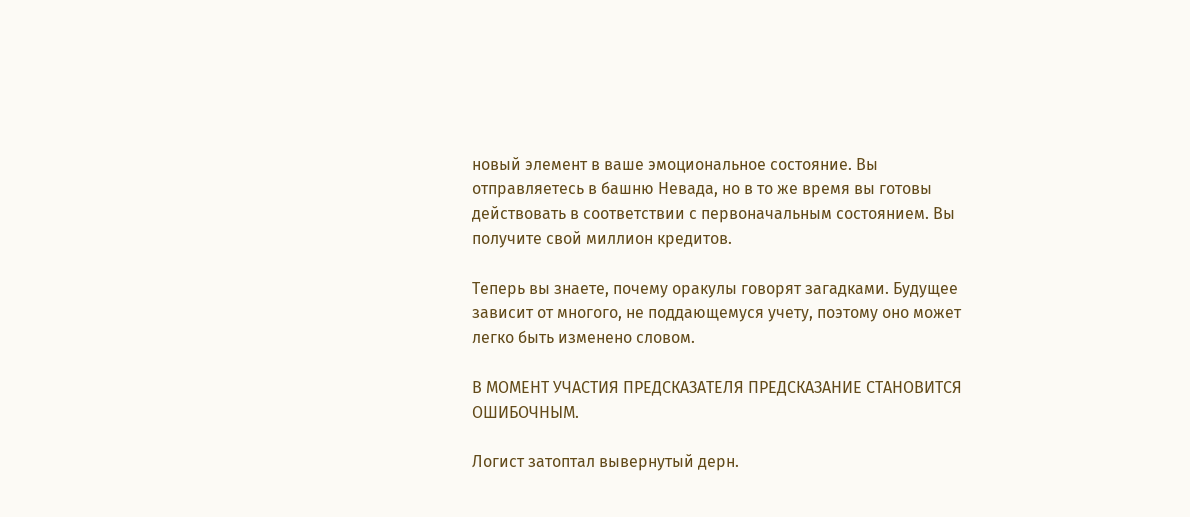новый элемент в ваше эмоциональное состояние. Вы отправляетесь в башню Невада, но в то же время вы готовы действовать в соответствии с первоначальным состоянием. Вы получите свой миллион кредитов.

Теперь вы знаете, почему оракулы говорят загадками. Будущее зависит от многого, не поддающемуся учету, поэтому оно может легко быть изменено словом.

В МОМЕНТ УЧАСТИЯ ПРЕДСКАЗАТЕЛЯ ПРЕДСКАЗАНИЕ СТАНОВИТСЯ ОШИБОЧНЫМ.

Логист затоптал вывернутый дерн.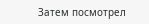Затем посмотрел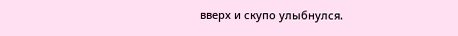вверх и скупо улыбнулся.